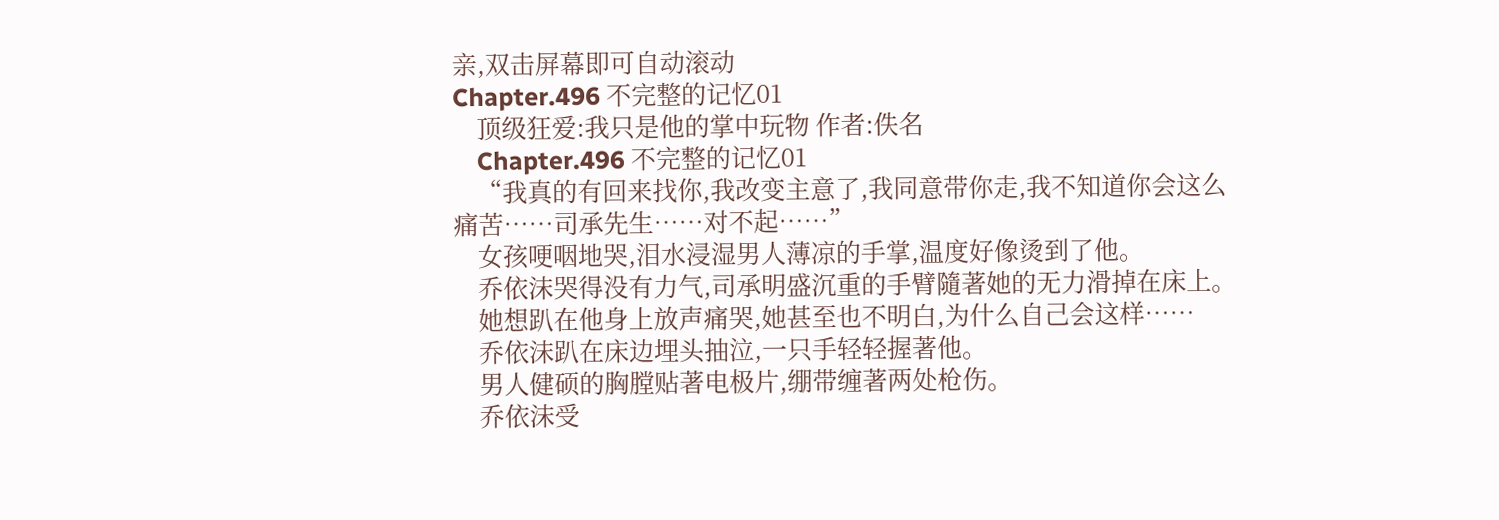亲,双击屏幕即可自动滚动
Chapter.496 不完整的记忆01
    顶级狂爱:我只是他的掌中玩物 作者:佚名
    Chapter.496 不完整的记忆01
    “我真的有回来找你,我改变主意了,我同意带你走,我不知道你会这么痛苦……司承先生……对不起……”
    女孩哽咽地哭,泪水浸湿男人薄凉的手掌,温度好像烫到了他。
    乔依沫哭得没有力气,司承明盛沉重的手臂隨著她的无力滑掉在床上。
    她想趴在他身上放声痛哭,她甚至也不明白,为什么自己会这样……
    乔依沫趴在床边埋头抽泣,一只手轻轻握著他。
    男人健硕的胸膛贴著电极片,绷带缠著两处枪伤。
    乔依沫受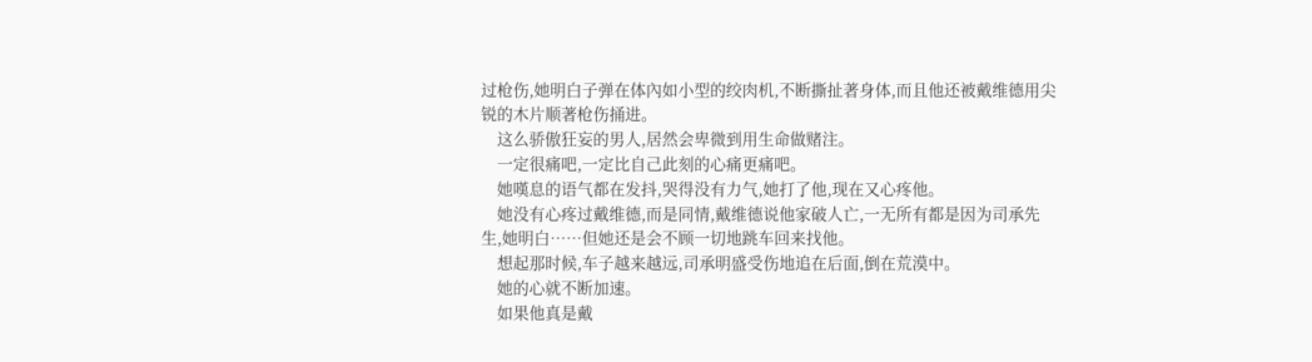过枪伤,她明白子弹在体內如小型的绞肉机,不断撕扯著身体,而且他还被戴维德用尖锐的木片顺著枪伤捅进。
    这么骄傲狂妄的男人,居然会卑微到用生命做赌注。
    一定很痛吧,一定比自己此刻的心痛更痛吧。
    她嘆息的语气都在发抖,哭得没有力气,她打了他,现在又心疼他。
    她没有心疼过戴维德,而是同情,戴维德说他家破人亡,一无所有都是因为司承先生,她明白……但她还是会不顾一切地跳车回来找他。
    想起那时候,车子越来越远,司承明盛受伤地追在后面,倒在荒漠中。
    她的心就不断加速。
    如果他真是戴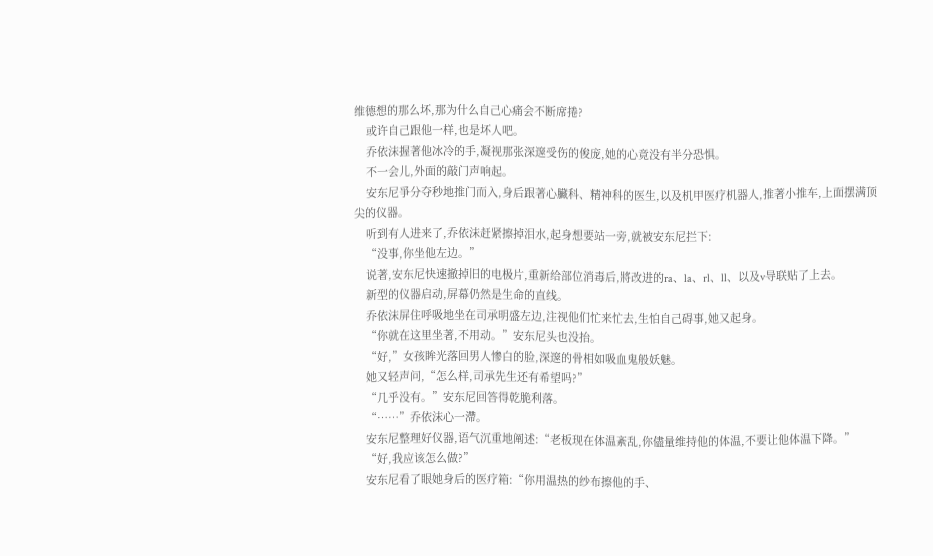维德想的那么坏,那为什么自己心痛会不断席捲?
    或许自己跟他一样,也是坏人吧。
    乔依沫握著他冰冷的手,凝视那张深邃受伤的俊庞,她的心竟没有半分恐惧。
    不一会儿,外面的敲门声响起。
    安东尼爭分夺秒地推门而入,身后跟著心臟科、精神科的医生,以及机甲医疗机器人,推著小推车,上面摆满顶尖的仪器。
    听到有人进来了,乔依沫赶紧擦掉泪水,起身想要站一旁,就被安东尼拦下:
    “没事,你坐他左边。”
    说著,安东尼快速撤掉旧的电极片,重新给部位消毒后,將改进的ra、la、rl、ll、以及v导联贴了上去。
    新型的仪器启动,屏幕仍然是生命的直线。
    乔依沫屏住呼吸地坐在司承明盛左边,注视他们忙来忙去,生怕自己碍事,她又起身。
    “你就在这里坐著,不用动。”安东尼头也没抬。
    “好,”女孩眸光落回男人惨白的脸,深邃的骨相如吸血鬼般妖魅。
    她又轻声问,“怎么样,司承先生还有希望吗?”
    “几乎没有。”安东尼回答得乾脆利落。
    “……”乔依沫心一滯。
    安东尼整理好仪器,语气沉重地阐述:“老板现在体温紊乱,你儘量维持他的体温,不要让他体温下降。”
    “好,我应该怎么做?”
    安东尼看了眼她身后的医疗箱:“你用温热的纱布擦他的手、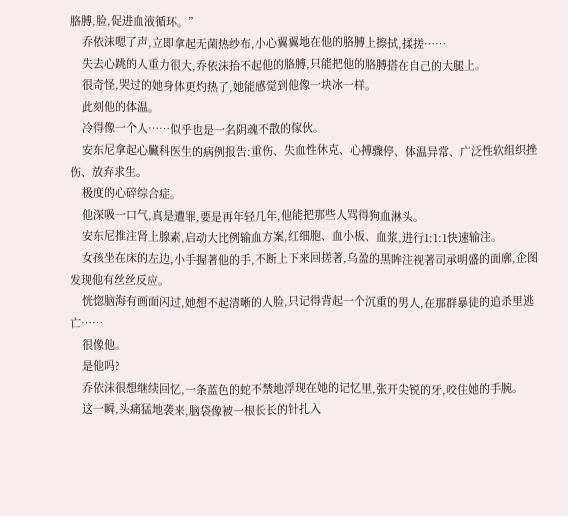胳膊,脸,促进血液循环。”
    乔依沫嗯了声,立即拿起无菌热纱布,小心翼翼地在他的胳膊上擦拭,揉搓……
    失去心跳的人重力很大,乔依沫抬不起他的胳膊,只能把他的胳膊搭在自己的大腿上。
    很奇怪,哭过的她身体更灼热了,她能感觉到他像一块冰一样。
    此刻他的体温。
    冷得像一个人……似乎也是一名阴魂不散的傢伙。
    安东尼拿起心臟科医生的病例报告:重伤、失血性休克、心搏骤停、体温异常、广泛性软组织挫伤、放弃求生。
    极度的心碎综合症。
    他深吸一口气,真是遭罪,要是再年轻几年,他能把那些人骂得狗血淋头。
    安东尼推注肾上腺素,启动大比例输血方案,红细胞、血小板、血浆,进行1:1:1快速输注。
    女孩坐在床的左边,小手握著他的手,不断上下来回搓著,乌盈的黑眸注视著司承明盛的面廓,企图发现他有丝丝反应。
    恍惚脑海有画面闪过,她想不起清晰的人脸,只记得背起一个沉重的男人,在那群暴徒的追杀里逃亡……
    很像他。
    是他吗?
    乔依沫很想继续回忆,一条蓝色的蛇不禁地浮现在她的记忆里,张开尖锐的牙,咬住她的手腕。
    这一瞬,头痛猛地袭来,脑袋像被一根长长的针扎入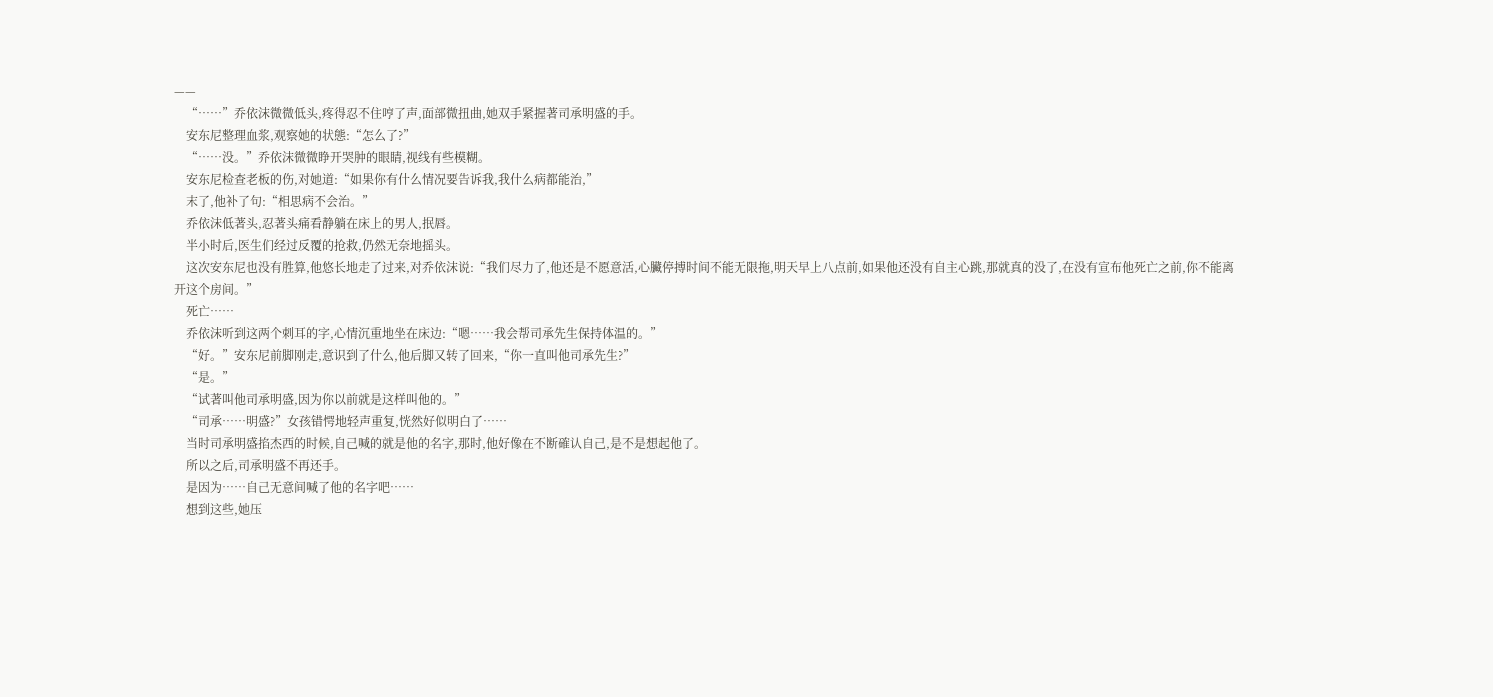——
    “……”乔依沫微微低头,疼得忍不住哼了声,面部微扭曲,她双手紧握著司承明盛的手。
    安东尼整理血浆,观察她的状態:“怎么了?”
    “……没。”乔依沫微微睁开哭肿的眼睛,视线有些模糊。
    安东尼检查老板的伤,对她道:“如果你有什么情况要告诉我,我什么病都能治,”
    末了,他补了句:“相思病不会治。”
    乔依沫低著头,忍著头痛看静躺在床上的男人,抿唇。
    半小时后,医生们经过反覆的抢救,仍然无奈地摇头。
    这次安东尼也没有胜算,他悠长地走了过来,对乔依沫说:“我们尽力了,他还是不愿意活,心臟停搏时间不能无限拖,明天早上八点前,如果他还没有自主心跳,那就真的没了,在没有宣布他死亡之前,你不能离开这个房间。”
    死亡……
    乔依沫听到这两个刺耳的字,心情沉重地坐在床边:“嗯……我会帮司承先生保持体温的。”
    “好。”安东尼前脚刚走,意识到了什么,他后脚又转了回来,“你一直叫他司承先生?”
    “是。”
    “试著叫他司承明盛,因为你以前就是这样叫他的。”
    “司承……明盛?”女孩错愕地轻声重复,恍然好似明白了……
    当时司承明盛掐杰西的时候,自己喊的就是他的名字,那时,他好像在不断確认自己,是不是想起他了。
    所以之后,司承明盛不再还手。
    是因为……自己无意间喊了他的名字吧……
    想到这些,她压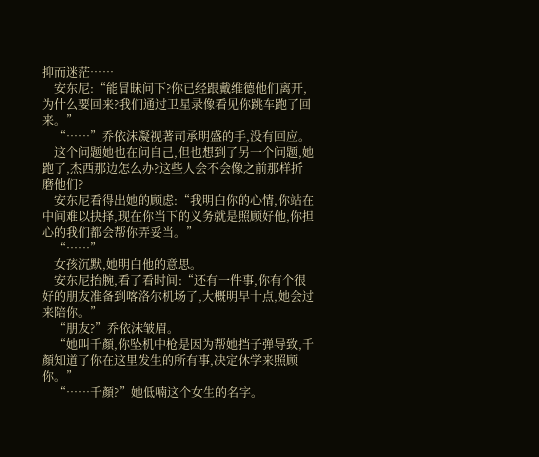抑而迷茫……
    安东尼:“能冒昧问下?你已经跟戴维德他们离开,为什么要回来?我们通过卫星录像看见你跳车跑了回来。”
    “……”乔依沫凝视著司承明盛的手,没有回应。
    这个问题她也在问自己,但也想到了另一个问题,她跑了,杰西那边怎么办?这些人会不会像之前那样折磨他们?
    安东尼看得出她的顾虑:“我明白你的心情,你站在中间难以抉择,现在你当下的义务就是照顾好他,你担心的我们都会帮你弄妥当。”
    “……”
    女孩沉默,她明白他的意思。
    安东尼抬腕,看了看时间:“还有一件事,你有个很好的朋友准备到喀洛尔机场了,大概明早十点,她会过来陪你。”
    “朋友?”乔依沫皱眉。
    “她叫千顏,你坠机中枪是因为帮她挡子弹导致,千顏知道了你在这里发生的所有事,决定休学来照顾你。”
    “……千顏?”她低喃这个女生的名字。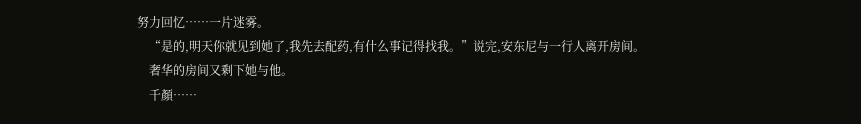努力回忆……一片迷雾。
    “是的,明天你就见到她了,我先去配药,有什么事记得找我。”说完,安东尼与一行人离开房间。
    奢华的房间又剩下她与他。
    千顏……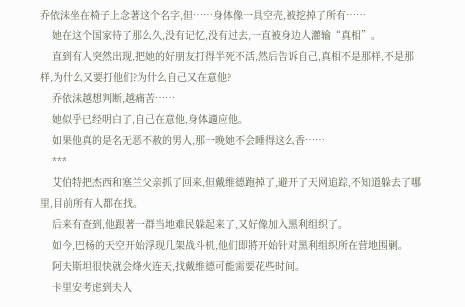乔依沫坐在椅子上念著这个名字,但……身体像一具空壳,被挖掉了所有……
    她在这个国家待了那么久,没有记忆,没有过去,一直被身边人灌输“真相”。
    直到有人突然出现,把她的好朋友打得半死不活,然后告诉自己,真相不是那样,不是那样,为什么又要打他们?为什么自己又在意他?
    乔依沫越想判断,越痛苦……
    她似乎已经明白了,自己在意他,身体適应他。
    如果他真的是名无恶不赦的男人,那一晚她不会睡得这么香……
    ***
    艾伯特把杰西和塞兰父亲抓了回来,但戴维德跑掉了,避开了天网追踪,不知道躲去了哪里,目前所有人都在找。
    后来有查到,他跟著一群当地难民躲起来了,又好像加入黑利组织了。
    如今,巴杨的天空开始浮现几架战斗机,他们即將开始针对黑利组织所在营地围剿。
    阿夫斯坦很快就会烽火连天,找戴维德可能需要花些时间。
    卡里安考虑到夫人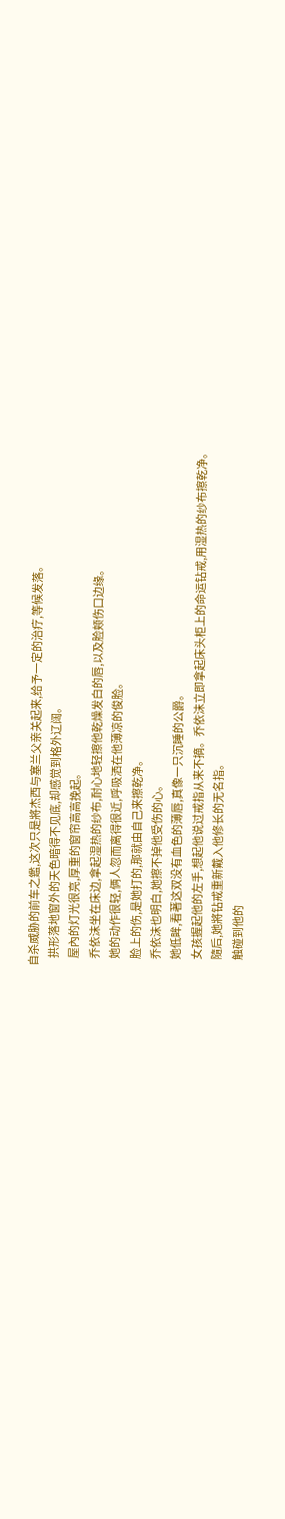自杀威胁的前车之鑑,这次只是將杰西与塞兰父亲关起来,给予一定的治疗,等候发落。
    拱形落地窗外的天色暗得不见底,却感觉到格外辽阔。
    屋內的灯光很亮,厚重的窗帘高高挽起。
    乔依沫坐在床边,拿起湿热的纱布,耐心地轻擦他乾燥发白的唇,以及脸颊伤口边缘。
    她的动作很轻,俩人忽而离得很近,呼吸洒在他薄凉的俊脸。
    脸上的伤,是她打的,那就由自己来擦乾净。
    乔依沫也明白,她擦不掉他受伤的心。
    她低眸,看著这双没有血色的薄唇,真像一只沉睡的公爵。
    女孩握起他的左手,想起他说过戒指从来不摘。乔依沫立即拿起床头柜上的命运钻戒,用湿热的纱布擦乾净。
    隨后,她將钻戒重新戴入他修长的无名指。
    触碰到他的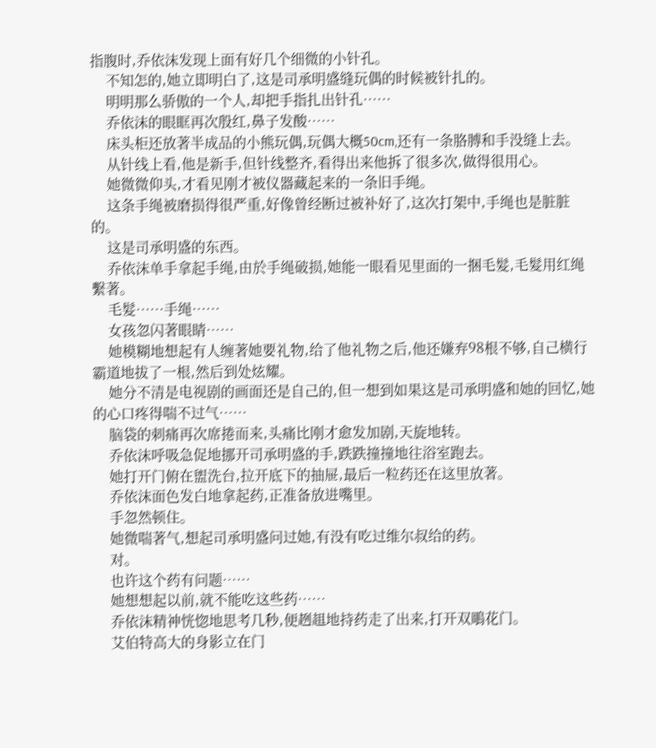指腹时,乔依沫发现上面有好几个细微的小针孔。
    不知怎的,她立即明白了,这是司承明盛缝玩偶的时候被针扎的。
    明明那么骄傲的一个人,却把手指扎出针孔……
    乔依沫的眼眶再次殷红,鼻子发酸……
    床头柜还放著半成品的小熊玩偶,玩偶大概50cm,还有一条胳膊和手没缝上去。
    从针线上看,他是新手,但针线整齐,看得出来他拆了很多次,做得很用心。
    她微微仰头,才看见刚才被仪器藏起来的一条旧手绳。
    这条手绳被磨损得很严重,好像曾经断过被补好了,这次打架中,手绳也是脏脏的。
    这是司承明盛的东西。
    乔依沫单手拿起手绳,由於手绳破损,她能一眼看见里面的一捆毛髮,毛髮用红绳繫著。
    毛髮……手绳……
    女孩忽闪著眼睛……
    她模糊地想起有人缠著她要礼物,给了他礼物之后,他还嫌弃98根不够,自己横行霸道地拔了一根,然后到处炫耀。
    她分不清是电视剧的画面还是自己的,但一想到如果这是司承明盛和她的回忆,她的心口疼得喘不过气……
    脑袋的刺痛再次席捲而来,头痛比刚才愈发加剧,天旋地转。
    乔依沫呼吸急促地挪开司承明盛的手,跌跌撞撞地往浴室跑去。
    她打开门俯在盥洗台,拉开底下的抽屉,最后一粒药还在这里放著。
    乔依沫面色发白地拿起药,正准备放进嘴里。
    手忽然顿住。
    她微喘著气,想起司承明盛问过她,有没有吃过维尔叔给的药。
    对。
    也许这个药有问题……
    她想想起以前,就不能吃这些药……
    乔依沫精神恍惚地思考几秒,便趔趄地持药走了出来,打开双鵰花门。
    艾伯特高大的身影立在门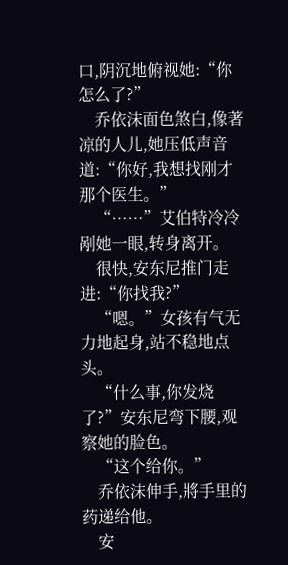口,阴沉地俯视她:“你怎么了?”
    乔依沫面色煞白,像著凉的人儿,她压低声音道:“你好,我想找刚才那个医生。”
    “……”艾伯特冷冷剐她一眼,转身离开。
    很快,安东尼推门走进:“你找我?”
    “嗯。”女孩有气无力地起身,站不稳地点头。
    “什么事,你发烧了?”安东尼弯下腰,观察她的脸色。
    “这个给你。”
    乔依沫伸手,將手里的药递给他。
    安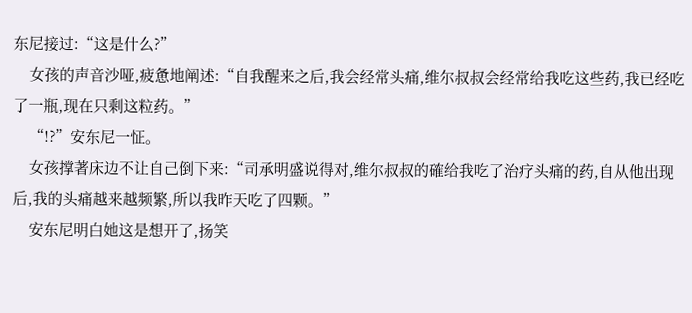东尼接过:“这是什么?”
    女孩的声音沙哑,疲惫地阐述:“自我醒来之后,我会经常头痛,维尔叔叔会经常给我吃这些药,我已经吃了一瓶,现在只剩这粒药。”
    “!?”安东尼一怔。
    女孩撑著床边不让自己倒下来:“司承明盛说得对,维尔叔叔的確给我吃了治疗头痛的药,自从他出现后,我的头痛越来越频繁,所以我昨天吃了四颗。”
    安东尼明白她这是想开了,扬笑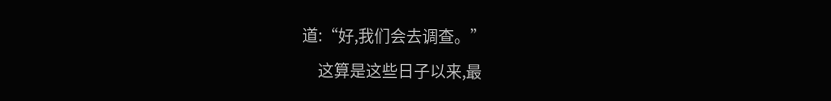道:“好,我们会去调查。”
    这算是这些日子以来,最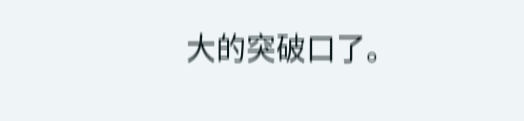大的突破口了。